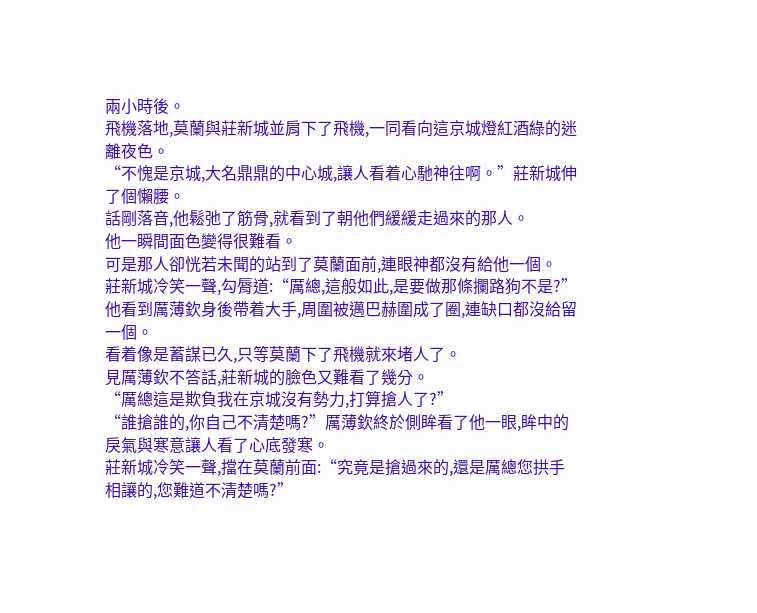兩小時後。
飛機落地,莫蘭與莊新城並肩下了飛機,一同看向這京城燈紅酒綠的迷離夜色。
“不愧是京城,大名鼎鼎的中心城,讓人看着心馳神往啊。”莊新城伸了個懶腰。
話剛落音,他鬆弛了筋骨,就看到了朝他們緩緩走過來的那人。
他一瞬間面色變得很難看。
可是那人卻恍若未聞的站到了莫蘭面前,連眼神都沒有給他一個。
莊新城冷笑一聲,勾脣道:“厲總,這般如此,是要做那條攔路狗不是?”
他看到厲薄欽身後帶着大手,周圍被邁巴赫圍成了圈,連缺口都沒給留一個。
看着像是蓄謀已久,只等莫蘭下了飛機就來堵人了。
見厲薄欽不答話,莊新城的臉色又難看了幾分。
“厲總這是欺負我在京城沒有勢力,打算搶人了?”
“誰搶誰的,你自己不清楚嗎?”厲薄欽終於側眸看了他一眼,眸中的戾氣與寒意讓人看了心底發寒。
莊新城冷笑一聲,擋在莫蘭前面:“究竟是搶過來的,還是厲總您拱手相讓的,您難道不清楚嗎?”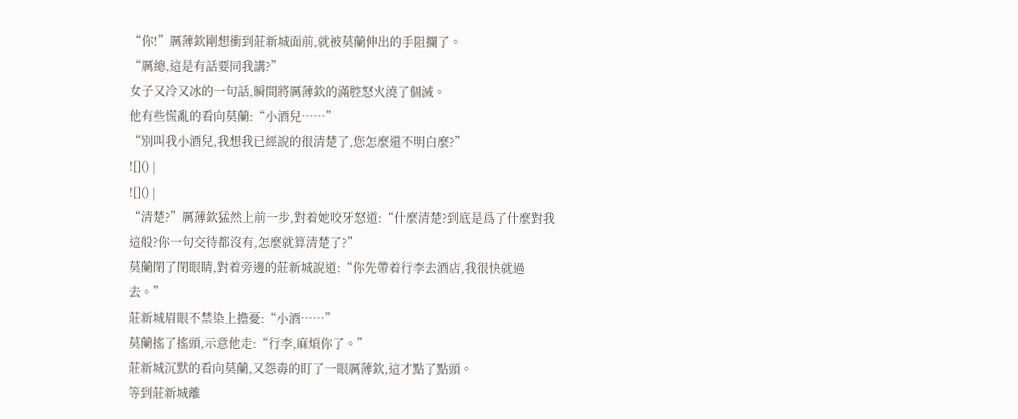“你!”厲薄欽剛想衝到莊新城面前,就被莫蘭伸出的手阻攔了。
“厲總,這是有話要同我講?”
女子又冷又冰的一句話,瞬間將厲薄欽的滿腔怒火澆了個滅。
他有些慌亂的看向莫蘭:“小酒兒……”
“別叫我小酒兒,我想我已經說的很清楚了,您怎麼還不明白麼?”
![]() |
![]() |
“清楚?”厲薄欽猛然上前一步,對着她咬牙怒道:“什麼清楚?到底是爲了什麼對我這般?你一句交待都沒有,怎麼就算清楚了?”
莫蘭閉了閉眼睛,對着旁邊的莊新城說道:“你先帶着行李去酒店,我很快就過去。”
莊新城眉眼不禁染上擔憂:“小酒……”
莫蘭搖了搖頭,示意他走:“行李,麻煩你了。”
莊新城沉默的看向莫蘭,又怨毒的盯了一眼厲薄欽,這才點了點頭。
等到莊新城離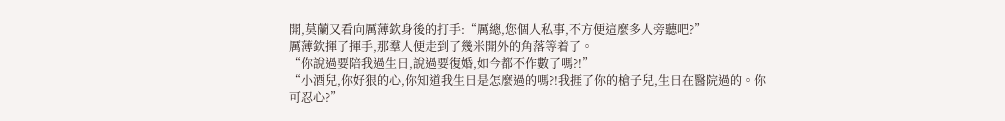開,莫蘭又看向厲薄欽身後的打手:“厲總,您個人私事,不方便這麼多人旁聽吧?”
厲薄欽揮了揮手,那羣人便走到了幾米開外的角落等着了。
“你說過要陪我過生日,說過要復婚,如今都不作數了嗎?!”
“小酒兒,你好狠的心,你知道我生日是怎麼過的嗎?!我捱了你的槍子兒,生日在醫院過的。你可忍心?”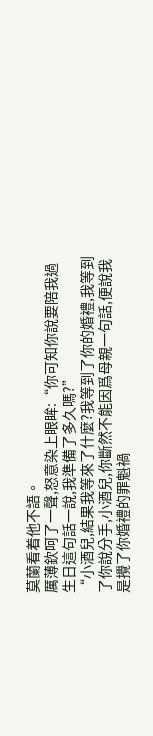莫蘭看着他不語。
厲薄欽呵了一聲,怒意染上眼眸:“你可知你說要陪我過生日這句話一說,我準備了多久嗎?”
“小酒兒,結果我等來了什麼?我等到了你的婚禮,我等到了你說分手,小酒兒,你斷然不能因爲母親一句話,便說我是攪了你婚禮的罪魁禍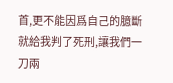首,更不能因爲自己的臆斷就給我判了死刑,讓我們一刀兩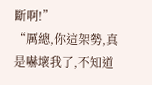斷啊!”
“厲總,你這架勢,真是嚇壞我了,不知道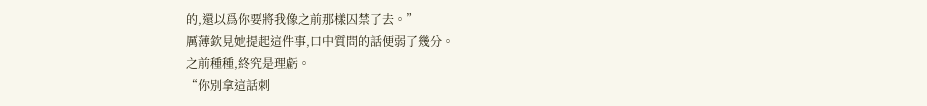的,還以爲你要將我像之前那樣囚禁了去。”
厲薄欽見她提起這件事,口中質問的話便弱了幾分。
之前種種,終究是理虧。
“你別拿這話刺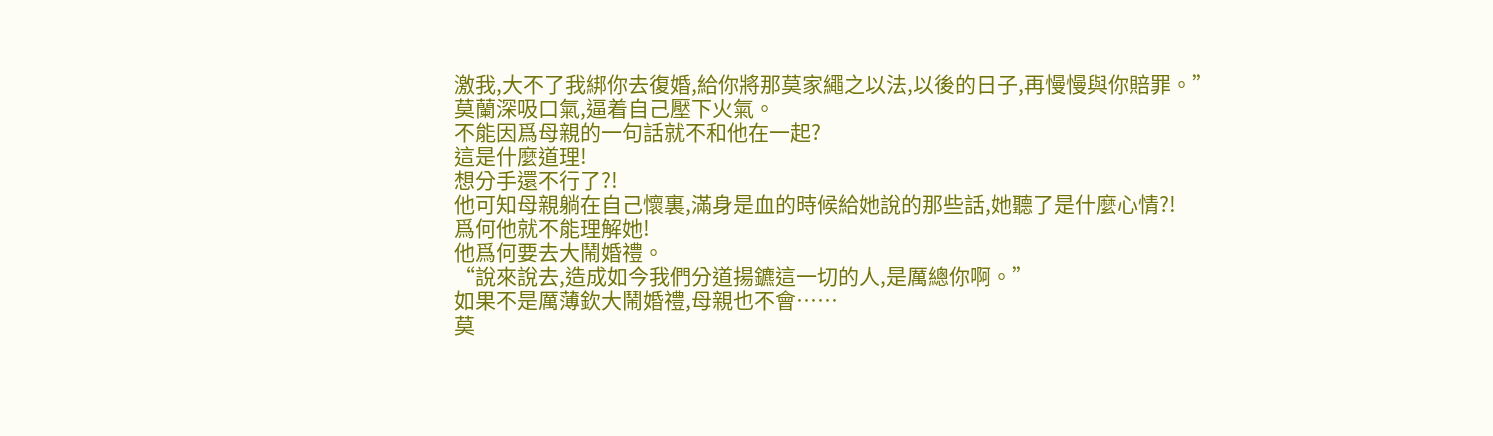激我,大不了我綁你去復婚,給你將那莫家繩之以法,以後的日子,再慢慢與你賠罪。”
莫蘭深吸口氣,逼着自己壓下火氣。
不能因爲母親的一句話就不和他在一起?
這是什麼道理!
想分手還不行了?!
他可知母親躺在自己懷裏,滿身是血的時候給她說的那些話,她聽了是什麼心情?!
爲何他就不能理解她!
他爲何要去大鬧婚禮。
“說來說去,造成如今我們分道揚鑣這一切的人,是厲總你啊。”
如果不是厲薄欽大鬧婚禮,母親也不會……
莫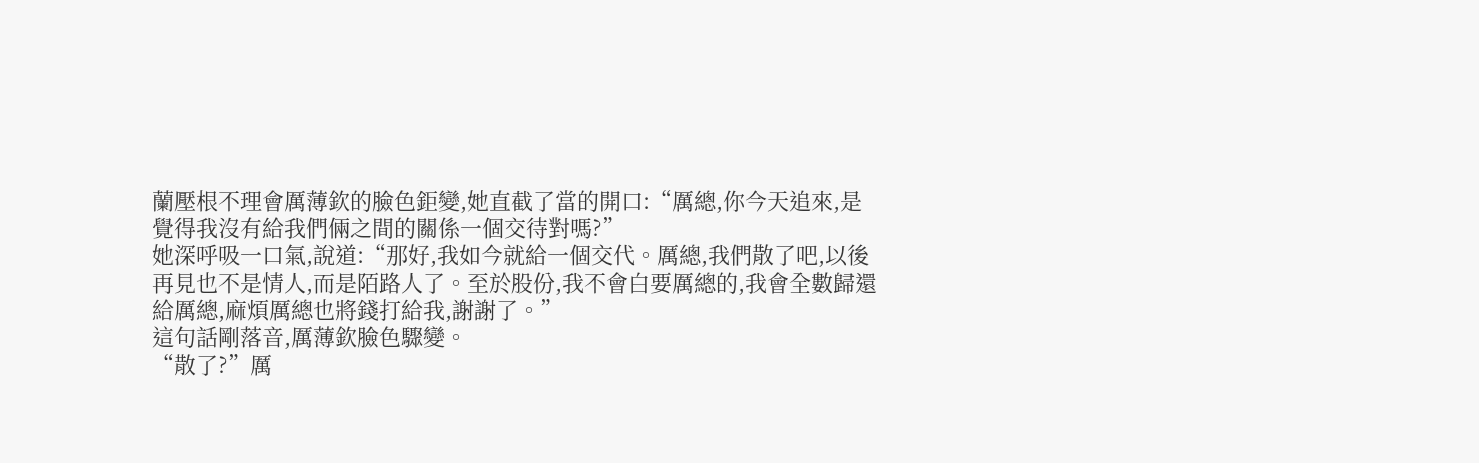蘭壓根不理會厲薄欽的臉色鉅變,她直截了當的開口:“厲總,你今天追來,是覺得我沒有給我們倆之間的關係一個交待對嗎?”
她深呼吸一口氣,說道:“那好,我如今就給一個交代。厲總,我們散了吧,以後再見也不是情人,而是陌路人了。至於股份,我不會白要厲總的,我會全數歸還給厲總,麻煩厲總也將錢打給我,謝謝了。”
這句話剛落音,厲薄欽臉色驟變。
“散了?”厲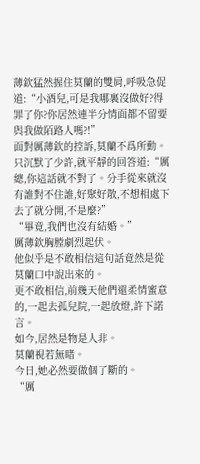薄欽猛然握住莫蘭的雙肩,呼吸急促道:“小酒兒,可是我哪裏沒做好?得罪了你?你居然連半分情面都不留要與我做陌路人嗎?!”
面對厲薄欽的控訴,莫蘭不爲所動。只沉默了少許,就平靜的回答道:“厲總,你這話就不對了。分手從來就沒有誰對不住誰,好聚好散,不想相處下去了就分開,不是麼?”
“畢竟,我們也沒有結婚。”
厲薄欽胸膛劇烈起伏。
他似乎是不敢相信這句話竟然是從莫蘭口中說出來的。
更不敢相信,前幾天他們還柔情蜜意的,一起去孤兒院,一起放燈,許下諾言。
如今,居然是物是人非。
莫蘭視若無睹。
今日,她必然要做個了斷的。
“厲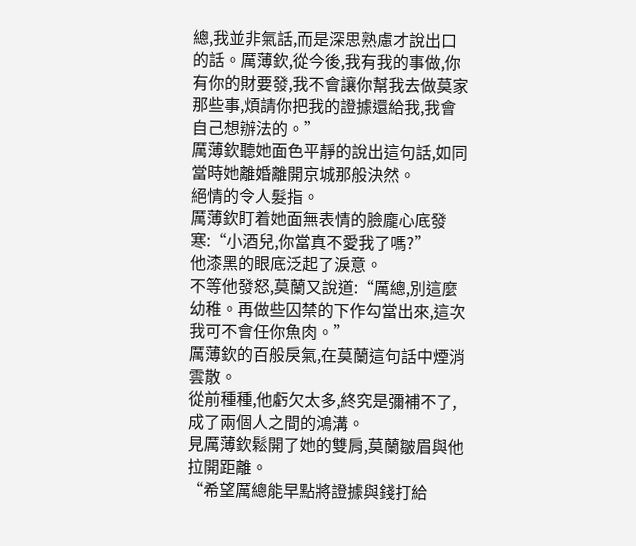總,我並非氣話,而是深思熟慮才說出口的話。厲薄欽,從今後,我有我的事做,你有你的財要發,我不會讓你幫我去做莫家那些事,煩請你把我的證據還給我,我會自己想辦法的。”
厲薄欽聽她面色平靜的說出這句話,如同當時她離婚離開京城那般決然。
絕情的令人髮指。
厲薄欽盯着她面無表情的臉龐心底發寒:“小酒兒,你當真不愛我了嗎?”
他漆黑的眼底泛起了淚意。
不等他發怒,莫蘭又說道:“厲總,別這麼幼稚。再做些囚禁的下作勾當出來,這次我可不會任你魚肉。”
厲薄欽的百般戾氣,在莫蘭這句話中煙消雲散。
從前種種,他虧欠太多,終究是彌補不了,成了兩個人之間的鴻溝。
見厲薄欽鬆開了她的雙肩,莫蘭皺眉與他拉開距離。
“希望厲總能早點將證據與錢打給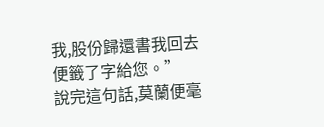我,股份歸還書我回去便籤了字給您。”
說完這句話,莫蘭便毫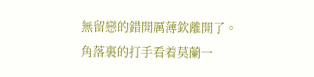無留戀的錯開厲薄欽離開了。
角落裏的打手看着莫蘭一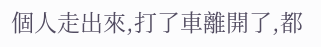個人走出來,打了車離開了,都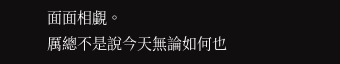面面相覷。
厲總不是說今天無論如何也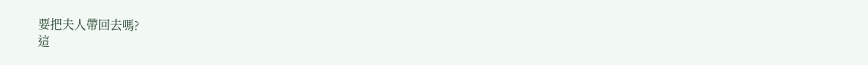要把夫人帶回去嗎?
這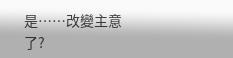是……改變主意了?